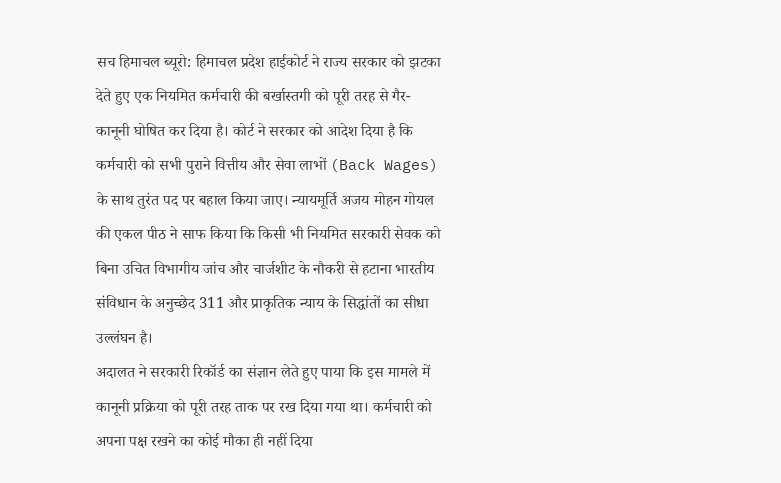सच हिमाचल ब्यूरो: हिमाचल प्रदेश हाईकोर्ट ने राज्य सरकार को झटका देते हुए एक नियमित कर्मचारी की बर्खास्तगी को पूरी तरह से गैर-कानूनी घोषित कर दिया है। कोर्ट ने सरकार को आदेश दिया है कि कर्मचारी को सभी पुराने वित्तीय और सेवा लाभों (Back Wages) के साथ तुरंत पद पर बहाल किया जाए। न्यायमूर्ति अजय मोहन गोयल की एकल पीठ ने साफ किया कि किसी भी नियमित सरकारी सेवक को बिना उचित विभागीय जांच और चार्जशीट के नौकरी से हटाना भारतीय संविधान के अनुच्छेद 311 और प्राकृतिक न्याय के सिद्धांतों का सीधा उल्लंघन है।
अदालत ने सरकारी रिकॉर्ड का संज्ञान लेते हुए पाया कि इस मामले में कानूनी प्रक्रिया को पूरी तरह ताक पर रख दिया गया था। कर्मचारी को अपना पक्ष रखने का कोई मौका ही नहीं दिया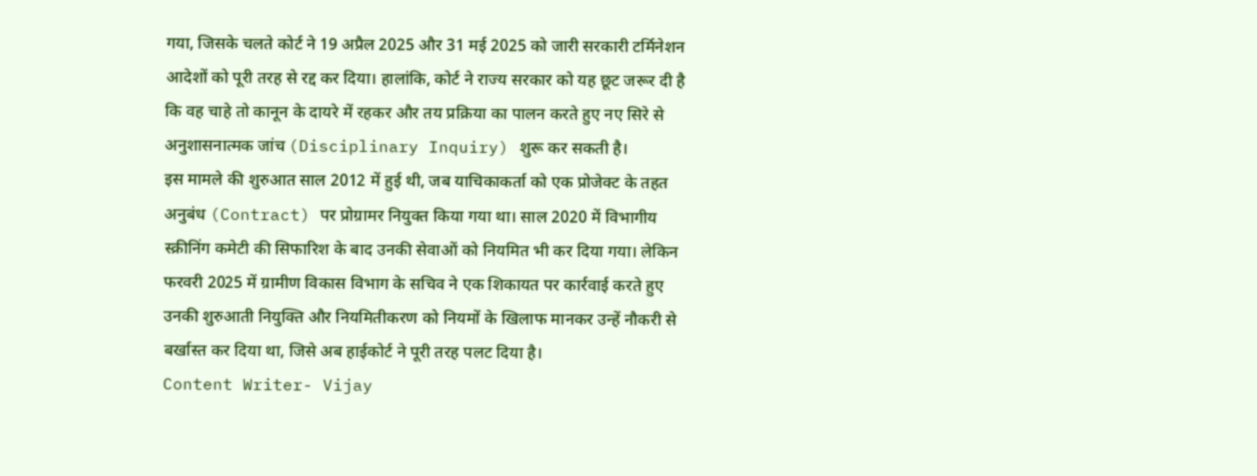गया, जिसके चलते कोर्ट ने 19 अप्रैल 2025 और 31 मई 2025 को जारी सरकारी टर्मिनेशन आदेशों को पूरी तरह से रद्द कर दिया। हालांकि, कोर्ट ने राज्य सरकार को यह छूट जरूर दी है कि वह चाहे तो कानून के दायरे में रहकर और तय प्रक्रिया का पालन करते हुए नए सिरे से अनुशासनात्मक जांच (Disciplinary Inquiry) शुरू कर सकती है।
इस मामले की शुरुआत साल 2012 में हुई थी, जब याचिकाकर्ता को एक प्रोजेक्ट के तहत अनुबंध (Contract) पर प्रोग्रामर नियुक्त किया गया था। साल 2020 में विभागीय स्क्रीनिंग कमेटी की सिफारिश के बाद उनकी सेवाओं को नियमित भी कर दिया गया। लेकिन फरवरी 2025 में ग्रामीण विकास विभाग के सचिव ने एक शिकायत पर कार्रवाई करते हुए उनकी शुरुआती नियुक्ति और नियमितीकरण को नियमों के खिलाफ मानकर उन्हें नौकरी से बर्खास्त कर दिया था, जिसे अब हाईकोर्ट ने पूरी तरह पलट दिया है।
Content Writer- Vijay